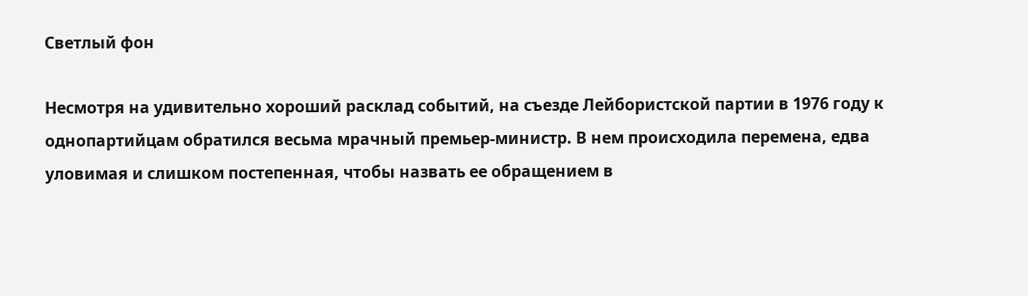Светлый фон

Несмотря на удивительно хороший расклад событий, на съезде Лейбористской партии в 1976 году к однопартийцам обратился весьма мрачный премьер-министр. В нем происходила перемена, едва уловимая и слишком постепенная, чтобы назвать ее обращением в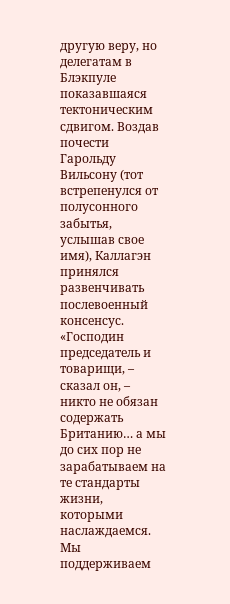другую веру, но делегатам в Блэкпуле показавшаяся тектоническим сдвигом. Воздав почести Гарольду Вильсону (тот встрепенулся от полусонного забытья, услышав свое имя), Каллагэн принялся развенчивать послевоенный консенсус. «Господин председатель и товарищи, – сказал он, – никто не обязан содержать Британию… а мы до сих пор не зарабатываем на те стандарты жизни, которыми наслаждаемся. Мы поддерживаем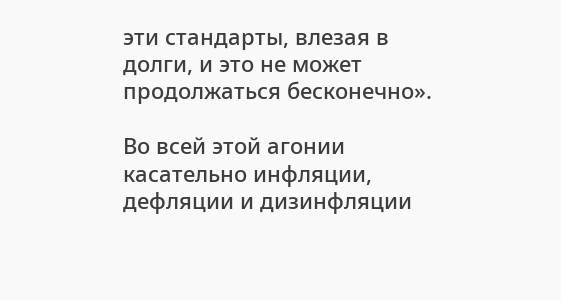эти стандарты, влезая в долги, и это не может продолжаться бесконечно».

Во всей этой агонии касательно инфляции, дефляции и дизинфляции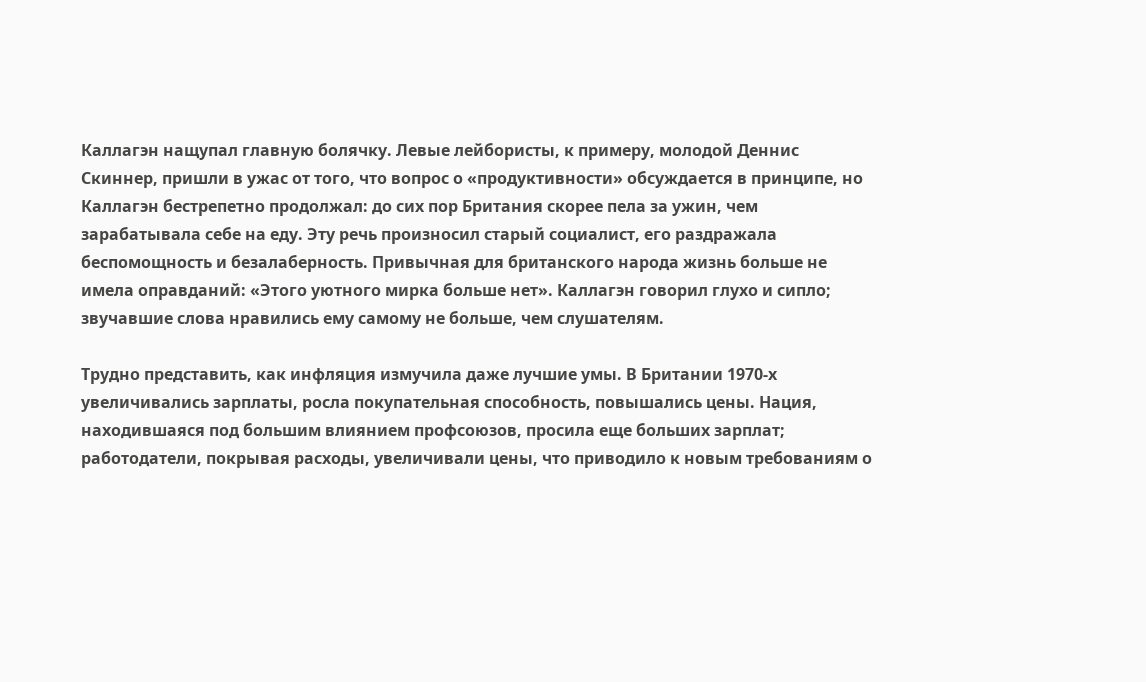Каллагэн нащупал главную болячку. Левые лейбористы, к примеру, молодой Деннис Скиннер, пришли в ужас от того, что вопрос о «продуктивности» обсуждается в принципе, но Каллагэн бестрепетно продолжал: до сих пор Британия скорее пела за ужин, чем зарабатывала себе на еду. Эту речь произносил старый социалист, его раздражала беспомощность и безалаберность. Привычная для британского народа жизнь больше не имела оправданий: «Этого уютного мирка больше нет». Каллагэн говорил глухо и сипло; звучавшие слова нравились ему самому не больше, чем слушателям.

Трудно представить, как инфляция измучила даже лучшие умы. В Британии 1970-х увеличивались зарплаты, росла покупательная способность, повышались цены. Нация, находившаяся под большим влиянием профсоюзов, просила еще больших зарплат; работодатели, покрывая расходы, увеличивали цены, что приводило к новым требованиям о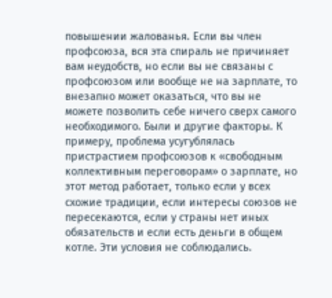повышении жалованья. Если вы член профсоюза, вся эта спираль не причиняет вам неудобств, но если вы не связаны с профсоюзом или вообще не на зарплате, то внезапно может оказаться, что вы не можете позволить себе ничего сверх самого необходимого. Были и другие факторы. К примеру, проблема усугублялась пристрастием профсоюзов к «свободным коллективным переговорам» о зарплате, но этот метод работает, только если у всех схожие традиции, если интересы союзов не пересекаются, если у страны нет иных обязательств и если есть деньги в общем котле. Эти условия не соблюдались.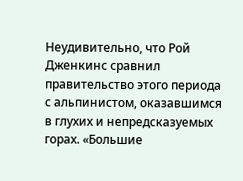Неудивительно, что Рой Дженкинс сравнил правительство этого периода с альпинистом, оказавшимся в глухих и непредсказуемых горах. «Большие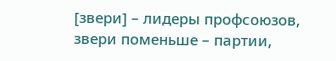[звери] – лидеры профсоюзов, звери поменьше – партии,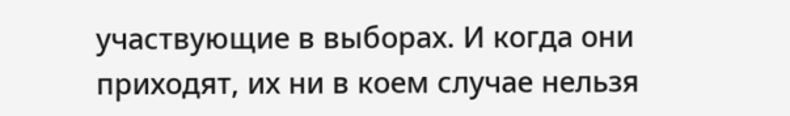участвующие в выборах. И когда они приходят, их ни в коем случае нельзя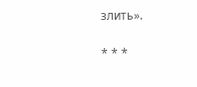злить».

* * *